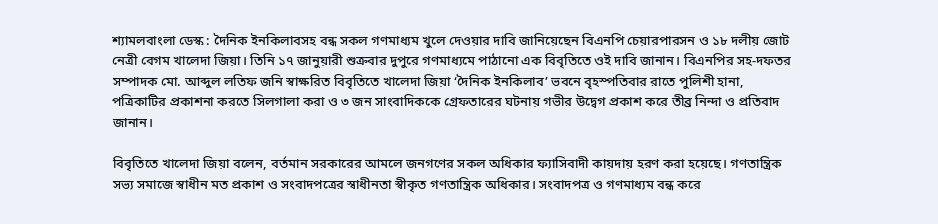শ্যামলবাংলা ডেস্ক : দৈনিক ইনকিলাবসহ বন্ধ সকল গণমাধ্যম খুলে দেওয়ার দাবি জানিয়েছেন বিএনপি চেয়ারপারসন ও ১৮ দলীয় জোট নেত্রী বেগম খালেদা জিয়া। তিনি ১৭ জানুয়ারী শুক্রবার দুপুরে গণমাধ্যমে পাঠানো এক বিবৃতিতে ওই দাবি জানান। বিএনপির সহ-দফতর সম্পাদক মো. আব্দুল লতিফ জনি স্বাক্ষরিত বিবৃতিতে খালেদা জিয়া ‘দৈনিক ইনকিলাব’ ভবনে বৃহস্পতিবার রাতে পুলিশী হানা, পত্রিকাটির প্রকাশনা করতে সিলগালা করা ও ৩ জন সাংবাদিককে গ্রেফতারের ঘটনায় গভীর উদ্বেগ প্রকাশ করে তীব্র নিন্দা ও প্রতিবাদ জানান।

বিবৃতিতে খালেদা জিয়া বলেন, বর্তমান সরকারের আমলে জনগণের সকল অধিকার ফ্যাসিবাদী কায়দায় হরণ করা হয়েছে। গণতান্ত্রিক সভ্য সমাজে স্বাধীন মত প্রকাশ ও সংবাদপত্রের স্বাধীনতা স্বীকৃত গণতান্ত্রিক অধিকার। সংবাদপত্র ও গণমাধ্যম বন্ধ করে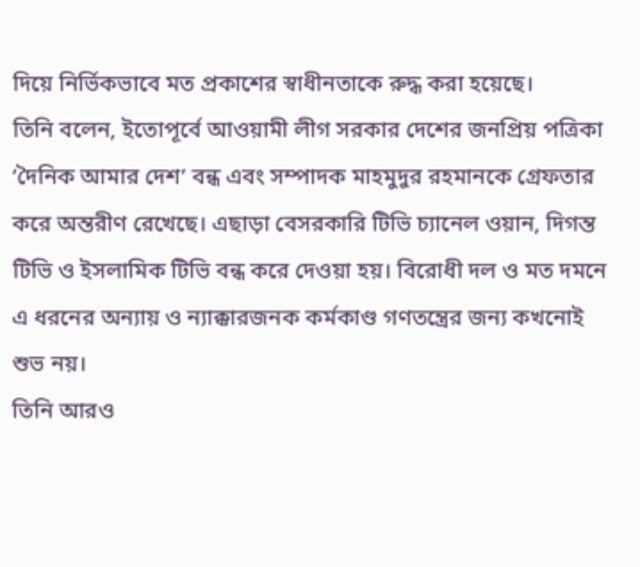দিয়ে নির্ভিকভাবে মত প্রকাশের স্বাধীনতাকে রুদ্ধ করা হয়েছে।
তিনি বলেন, ইতোপূর্বে আওয়ামী লীগ সরকার দেশের জনপ্রিয় পত্রিকা ‘দৈনিক আমার দেশ’ বন্ধ এবং সম্পাদক মাহমুদুর রহমানকে গ্রেফতার করে অন্তরীণ রেখেছে। এছাড়া বেসরকারি টিভি চ্যানেল ওয়ান, দিগন্ত টিভি ও ইসলামিক টিভি বন্ধ করে দেওয়া হয়। বিরোধী দল ও মত দমনে এ ধরনের অন্যায় ও ন্যাক্কারজনক কর্মকাণ্ড গণতন্ত্রের জন্য কখনোই শুভ নয়।
তিনি আরও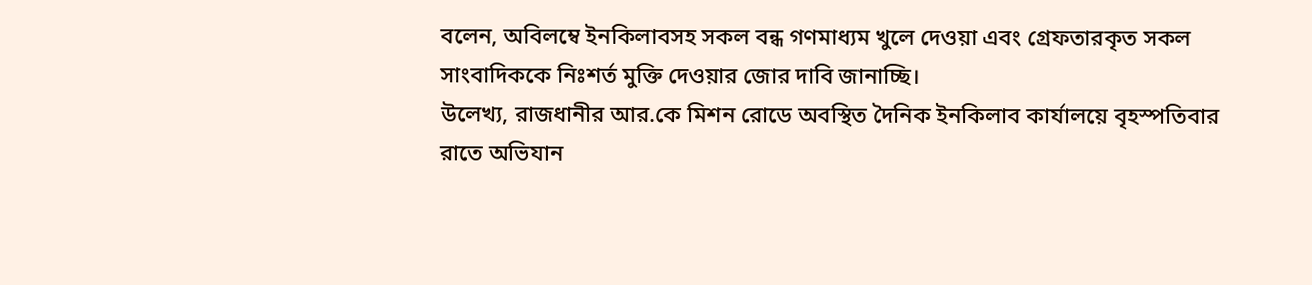বলেন, অবিলম্বে ইনকিলাবসহ সকল বন্ধ গণমাধ্যম খুলে দেওয়া এবং গ্রেফতারকৃত সকল সাংবাদিককে নিঃশর্ত মুক্তি দেওয়ার জোর দাবি জানাচ্ছি।
উলেখ্য, রাজধানীর আর.কে মিশন রোডে অবস্থিত দৈনিক ইনকিলাব কার্যালয়ে বৃহস্পতিবার রাতে অভিযান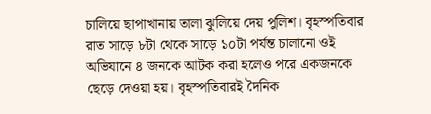চালিয়ে ছাপাখানায় তালা ঝুলিয়ে দেয় পুলিশ। বৃহস্পতিবার রাত সাড়ে ৮টা থেকে সাড়ে ১০টা পর্যন্ত চালানো ওই অভিযানে ৪ জনকে আটক করা হলেও পরে একজনকে ছেড়ে দেওয়া হয়। বৃহস্পতিবারই দৈনিক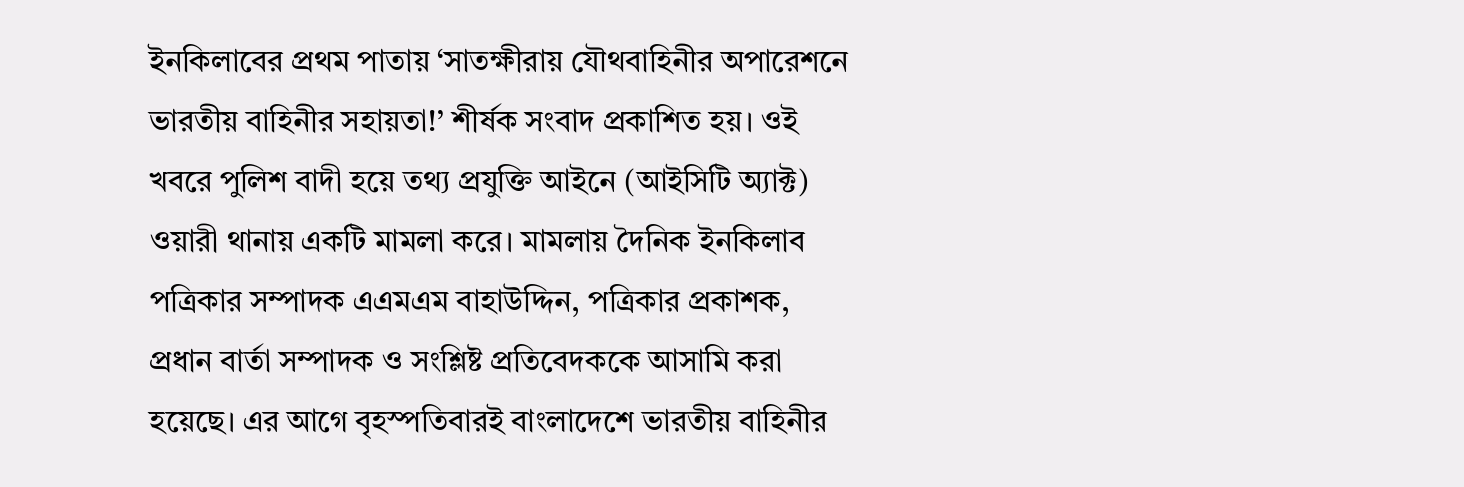ইনকিলাবের প্রথম পাতায় ‘সাতক্ষীরায় যৌথবাহিনীর অপারেশনে ভারতীয় বাহিনীর সহায়তা!’ শীর্ষক সংবাদ প্রকাশিত হয়। ওই খবরে পুলিশ বাদী হয়ে তথ্য প্রযুক্তি আইনে (আইসিটি অ্যাক্ট) ওয়ারী থানায় একটি মামলা করে। মামলায় দৈনিক ইনকিলাব পত্রিকার সম্পাদক এএমএম বাহাউদ্দিন, পত্রিকার প্রকাশক, প্রধান বার্তা সম্পাদক ও সংশ্লিষ্ট প্রতিবেদককে আসামি করা হয়েছে। এর আগে বৃহস্পতিবারই বাংলাদেশে ভারতীয় বাহিনীর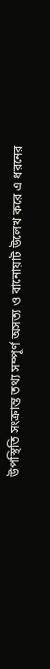উপস্থিতি সংক্রান্ত তথ্য সম্পূর্ণ অসত্য ও বানোয়াট উলেখ করে এ ধরনের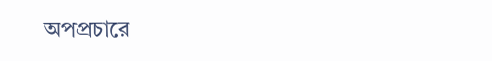অপপ্রচারে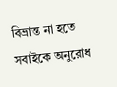বিভ্রান্ত না হতে সবাইকে অনুরোধ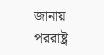জানায় পররাষ্ট্র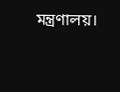মন্ত্রণালয়।